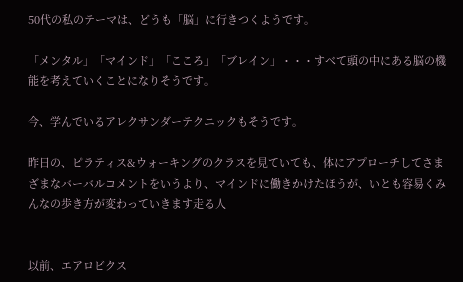50代の私のテーマは、どうも「脳」に行きつくようです。

「メンタル」「マインド」「こころ」「ブレイン」・・・すべて頭の中にある脳の機能を考えていくことになりそうです。

今、学んでいるアレクサンダーテクニックもそうです。

昨日の、ピラティス&ウォーキングのクラスを見ていても、体にアプローチしてさまざまなバーバルコメントをいうより、マインドに働きかけたほうが、いとも容易くみんなの歩き方が変わっていきます走る人


以前、エアロビクス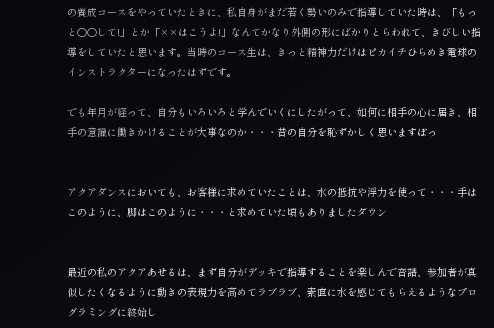の養成コースをやっていたときに、私自身がまだ若く勢いのみで指導していた時は、「もっと○○して!」とか「××はこうよ!」なんてかなり外側の形にばかりとらわれて、きびしい指導をしていたと思います。当時のコース生は、きっと精神力だけはピカイチひらめき電球のインストラクターになったはずです。

でも年月が経って、自分もいろいろと学んでいくにしたがって、如何に相手の心に届き、相手の意識に働きかけることが大事なのか・・・昔の自分を恥ずかしく思いますぽっ


アクアダンスにおいても、お客様に求めていたことは、水の抵抗や浮力を使って・・・手はこのように、脚はこのように・・・と求めていた頃もありましたダウン


最近の私のアクアあせるは、まず自分がデッキで指導することを楽しんで音譜、参加者が真似したくなるように動きの表現力を高めてラブラブ、素直に水を感じてもらえるようなプログラミングに終始し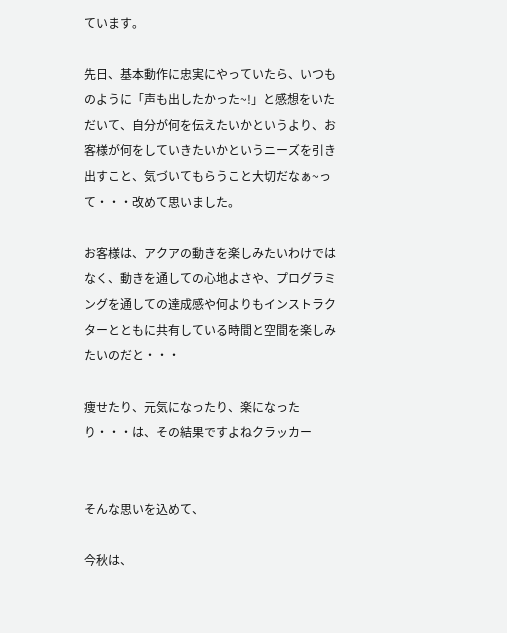ています。

先日、基本動作に忠実にやっていたら、いつものように「声も出したかった~!」と感想をいただいて、自分が何を伝えたいかというより、お客様が何をしていきたいかというニーズを引き出すこと、気づいてもらうこと大切だなぁ~って・・・改めて思いました。

お客様は、アクアの動きを楽しみたいわけではなく、動きを通しての心地よさや、プログラミングを通しての達成感や何よりもインストラクターとともに共有している時間と空間を楽しみたいのだと・・・

痩せたり、元気になったり、楽になったり・・・は、その結果ですよねクラッカー


そんな思いを込めて、

今秋は、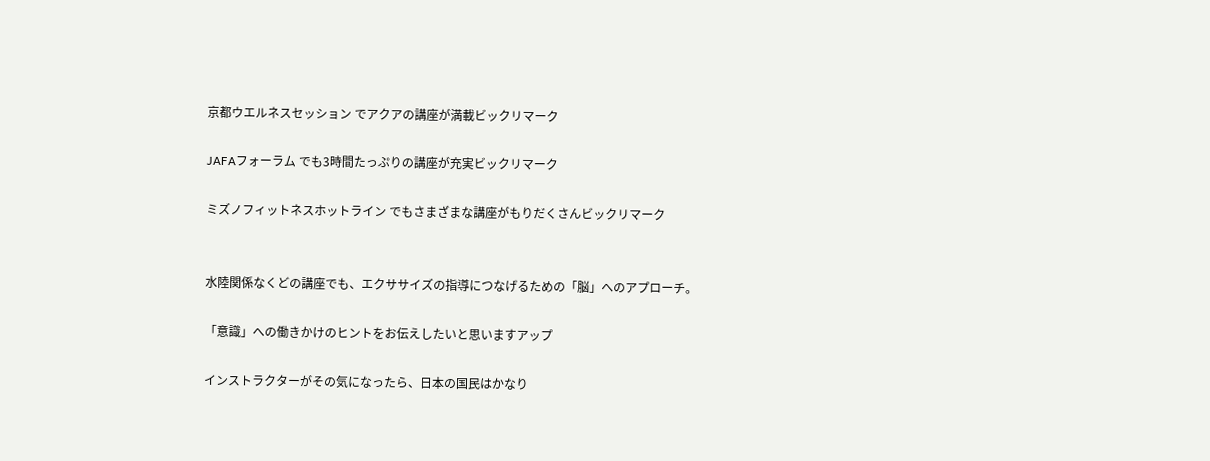京都ウエルネスセッション でアクアの講座が満載ビックリマーク

JAFAフォーラム でも3時間たっぷりの講座が充実ビックリマーク

ミズノフィットネスホットライン でもさまざまな講座がもりだくさんビックリマーク


水陸関係なくどの講座でも、エクササイズの指導につなげるための「脳」へのアプローチ。

「意識」への働きかけのヒントをお伝えしたいと思いますアップ

インストラクターがその気になったら、日本の国民はかなり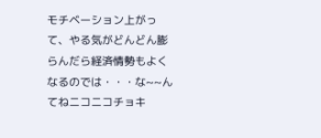モチベーション上がって、やる気がどんどん膨らんだら経済情勢もよくなるのでは・・・な~~んてねニコニコチョキ